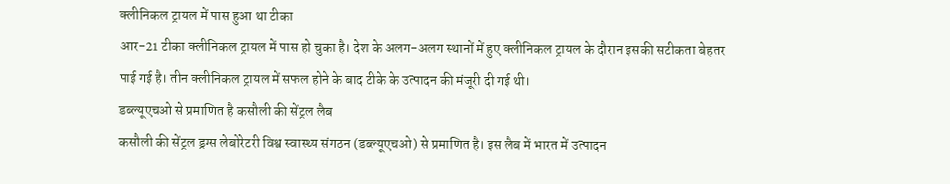क्लीनिकल ट्रायल में पास हुआ था टीका
आर-21 टीका क्लीनिकल ट्रायल में पास हो चुका है। देश के अलग-अलग स्थानों में हुए क्लीनिकल ट्रायल के दौरान इसकी सटीकता बेहतर पाई गई है। तीन क्लीनिकल ट्रायल में सफल होने के बाद टीके के उत्पादन की मंजूरी दी गई थी।
डब्ल्यूएचओ से प्रमाणित है कसौली की सेंट्रल लैब
कसौली की सेंट्रल ड्रग्स लेबोरेटरी विश्व स्वास्थ्य संगठन (डब्ल्यूएचओ) से प्रमाणित है। इस लैब में भारत में उत्पादन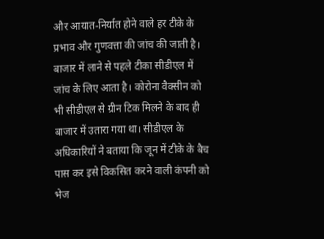और आयात-निर्यात होने वाले हर टीके के प्रभाव और गुणवत्ता की जांच की जाती है। बाजार में लाने से पहले टीका सीडीएल में जांच के लिए आता है। कोरोना वैक्सीन को भी सीडीएल से ग्रीन टिक मिलने के बाद ही बाजार में उतारा गया था। सीडीएल के अधिकारियों ने बताया कि जून में टीके के बैच पास कर इसे विकसित करने वाली कंपनी को भेज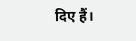दिए हैं।